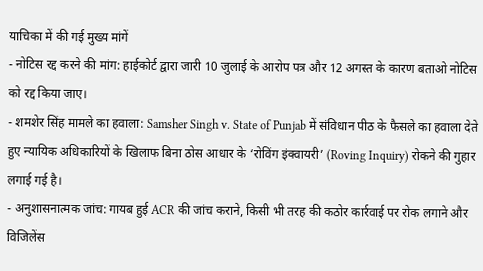याचिका में की गई मुख्य मांगें
- नोटिस रद्द करने की मांग: हाईकोर्ट द्वारा जारी 10 जुलाई के आरोप पत्र और 12 अगस्त के कारण बताओ नोटिस को रद्द किया जाए।
- शमशेर सिंह मामले का हवाला: Samsher Singh v. State of Punjab में संविधान पीठ के फैसले का हवाला देते हुए न्यायिक अधिकारियों के खिलाफ बिना ठोस आधार के ‘रोविंग इंक्वायरी’ (Roving Inquiry) रोकने की गुहार लगाई गई है।
- अनुशासनात्मक जांच: गायब हुई ACR की जांच कराने, किसी भी तरह की कठोर कार्रवाई पर रोक लगाने और विजिलेंस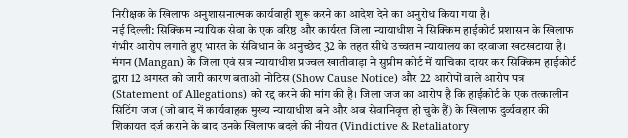निरीक्षक के खिलाफ अनुशासनात्मक कार्यवाही शुरू करने का आदेश देने का अनुरोध किया गया है।
नई दिल्ली: सिक्किम न्यायिक सेवा के एक वरिष्ठ और कार्यरत जिला न्यायाधीश ने सिक्किम हाईकोर्ट प्रशासन के खिलाफ गंभीर आरोप लगाते हुए भारत के संविधान के अनुच्छेद 32 के तहत सीधे उच्चतम न्यायालय का दरवाजा खटखटाया है।
मंगन (Mangan) के जिला एवं सत्र न्यायाधीश प्रज्वल खातीवाड़ा ने सुप्रीम कोर्ट में याचिका दायर कर सिक्किम हाईकोर्ट द्वारा 12 अगस्त को जारी कारण बताओ नोटिस (Show Cause Notice) और 22 आरोपों वाले आरोप पत्र (Statement of Allegations) को रद्द करने की मांग की है। जिला जज का आरोप है कि हाईकोर्ट के एक तत्कालीन सिटिंग जज (जो बाद में कार्यवाहक मुख्य न्यायाधीश बने और अब सेवानिवृत्त हो चुके हैं) के खिलाफ दुर्व्यवहार की शिकायत दर्ज कराने के बाद उनके खिलाफ बदले की नीयत (Vindictive & Retaliatory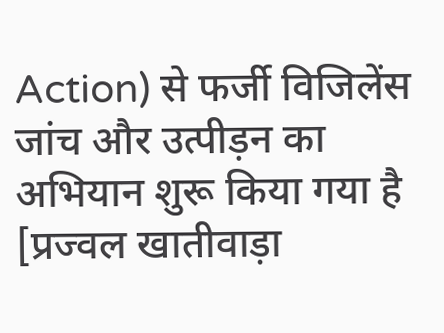Action) से फर्जी विजिलेंस जांच और उत्पीड़न का अभियान शुरू किया गया है [प्रज्वल खातीवाड़ा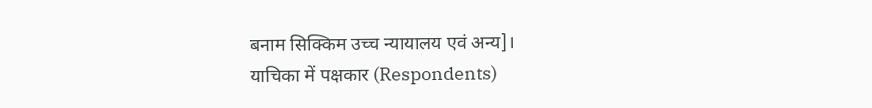बनाम सिक्किम उच्च न्यायालय एवं अन्य]।
याचिका में पक्षकार (Respondents)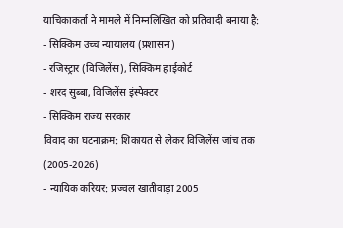याचिकाकर्ता ने मामले में निम्नलिखित को प्रतिवादी बनाया है:
- सिक्किम उच्च न्यायालय (प्रशासन)
- रजिस्ट्रार (विजिलेंस), सिक्किम हाईकोर्ट
- शरद सुब्बा, विजिलेंस इंस्पेक्टर
- सिक्किम राज्य सरकार
विवाद का घटनाक्रम: शिकायत से लेकर विजिलेंस जांच तक (2005-2026)
- न्यायिक करियर: प्रज्वल खातीवाड़ा 2005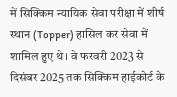में सिक्किम न्यायिक सेवा परीक्षा में शीर्ष स्थान (Topper) हासिल कर सेवा में शामिल हुए थे। वे फरवरी 2023 से दिसंबर 2025 तक सिक्किम हाईकोर्ट के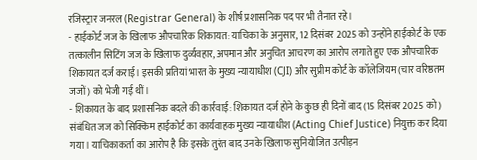रजिस्ट्रार जनरल (Registrar General) के शीर्ष प्रशासनिक पद पर भी तैनात रहे।
- हाईकोर्ट जज के खिलाफ औपचारिक शिकायत: याचिका के अनुसार, 12 दिसंबर 2025 को उन्होंने हाईकोर्ट के एक तत्कालीन सिटिंग जज के खिलाफ दुर्व्यवहार, अपमान और अनुचित आचरण का आरोप लगाते हुए एक औपचारिक शिकायत दर्ज कराई। इसकी प्रतियां भारत के मुख्य न्यायाधीश (CJI) और सुप्रीम कोर्ट के कॉलेजियम (चार वरिष्ठतम जजों) को भेजी गई थीं।
- शिकायत के बाद प्रशासनिक बदले की कार्रवाई: शिकायत दर्ज होने के कुछ ही दिनों बाद (15 दिसंबर 2025 को) संबंधित जज को सिक्किम हाईकोर्ट का कार्यवाहक मुख्य न्यायाधीश (Acting Chief Justice) नियुक्त कर दिया गया। याचिकाकर्ता का आरोप है कि इसके तुरंत बाद उनके खिलाफ सुनियोजित उत्पीड़न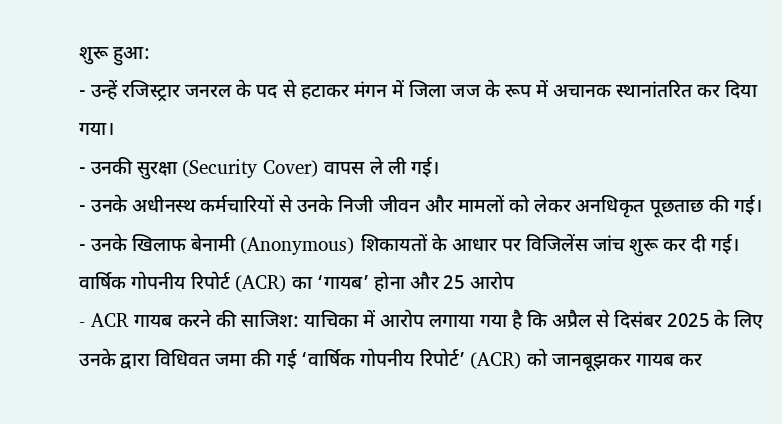शुरू हुआ:
- उन्हें रजिस्ट्रार जनरल के पद से हटाकर मंगन में जिला जज के रूप में अचानक स्थानांतरित कर दिया गया।
- उनकी सुरक्षा (Security Cover) वापस ले ली गई।
- उनके अधीनस्थ कर्मचारियों से उनके निजी जीवन और मामलों को लेकर अनधिकृत पूछताछ की गई।
- उनके खिलाफ बेनामी (Anonymous) शिकायतों के आधार पर विजिलेंस जांच शुरू कर दी गई।
वार्षिक गोपनीय रिपोर्ट (ACR) का ‘गायब’ होना और 25 आरोप
- ACR गायब करने की साजिश: याचिका में आरोप लगाया गया है कि अप्रैल से दिसंबर 2025 के लिए उनके द्वारा विधिवत जमा की गई ‘वार्षिक गोपनीय रिपोर्ट’ (ACR) को जानबूझकर गायब कर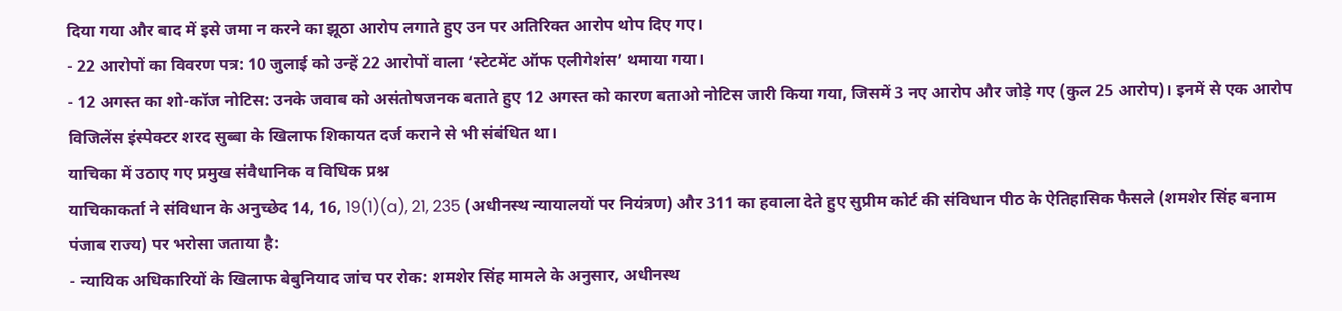दिया गया और बाद में इसे जमा न करने का झूठा आरोप लगाते हुए उन पर अतिरिक्त आरोप थोप दिए गए।
- 22 आरोपों का विवरण पत्र: 10 जुलाई को उन्हें 22 आरोपों वाला ‘स्टेटमेंट ऑफ एलीगेशंस’ थमाया गया।
- 12 अगस्त का शो-कॉज नोटिस: उनके जवाब को असंतोषजनक बताते हुए 12 अगस्त को कारण बताओ नोटिस जारी किया गया, जिसमें 3 नए आरोप और जोड़े गए (कुल 25 आरोप)। इनमें से एक आरोप विजिलेंस इंस्पेक्टर शरद सुब्बा के खिलाफ शिकायत दर्ज कराने से भी संबंधित था।
याचिका में उठाए गए प्रमुख संवैधानिक व विधिक प्रश्न
याचिकाकर्ता ने संविधान के अनुच्छेद 14, 16, 19(1)(a), 21, 235 (अधीनस्थ न्यायालयों पर नियंत्रण) और 311 का हवाला देते हुए सुप्रीम कोर्ट की संविधान पीठ के ऐतिहासिक फैसले (शमशेर सिंह बनाम पंजाब राज्य) पर भरोसा जताया है:
- न्यायिक अधिकारियों के खिलाफ बेबुनियाद जांच पर रोक: शमशेर सिंह मामले के अनुसार, अधीनस्थ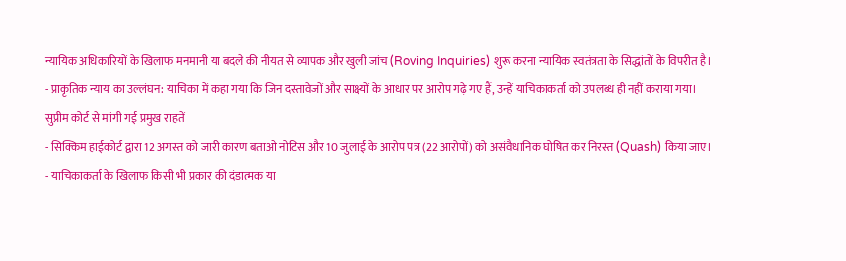न्यायिक अधिकारियों के खिलाफ मनमानी या बदले की नीयत से व्यापक और खुली जांच (Roving Inquiries) शुरू करना न्यायिक स्वतंत्रता के सिद्धांतों के विपरीत है।
- प्राकृतिक न्याय का उल्लंघन: याचिका में कहा गया कि जिन दस्तावेजों और साक्ष्यों के आधार पर आरोप गढ़े गए हैं, उन्हें याचिकाकर्ता को उपलब्ध ही नहीं कराया गया।
सुप्रीम कोर्ट से मांगी गई प्रमुख राहतें
- सिक्किम हाईकोर्ट द्वारा 12 अगस्त को जारी कारण बताओ नोटिस और 10 जुलाई के आरोप पत्र (22 आरोपों) को असंवैधानिक घोषित कर निरस्त (Quash) किया जाए।
- याचिकाकर्ता के खिलाफ किसी भी प्रकार की दंडात्मक या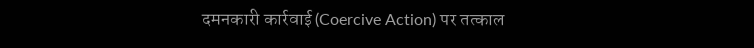दमनकारी कार्रवाई (Coercive Action) पर तत्काल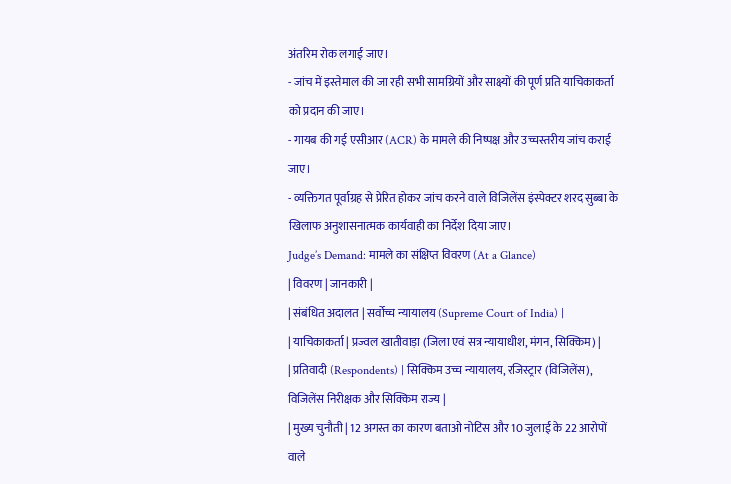अंतरिम रोक लगाई जाए।
- जांच में इस्तेमाल की जा रही सभी सामग्रियों और साक्ष्यों की पूर्ण प्रति याचिकाकर्ता को प्रदान की जाए।
- गायब की गई एसीआर (ACR) के मामले की निष्पक्ष और उच्चस्तरीय जांच कराई जाए।
- व्यक्तिगत पूर्वाग्रह से प्रेरित होकर जांच करने वाले विजिलेंस इंस्पेक्टर शरद सुब्बा के खिलाफ अनुशासनात्मक कार्यवाही का निर्देश दिया जाए।
Judge’s Demand: मामले का संक्षिप्त विवरण (At a Glance)
| विवरण | जानकारी |
| संबंधित अदालत | सर्वोच्च न्यायालय (Supreme Court of India) |
| याचिकाकर्ता | प्रज्वल खातीवाड़ा (जिला एवं सत्र न्यायाधीश, मंगन, सिक्किम) |
| प्रतिवादी (Respondents) | सिक्किम उच्च न्यायालय, रजिस्ट्रार (विजिलेंस), विजिलेंस निरीक्षक और सिक्किम राज्य |
| मुख्य चुनौती | 12 अगस्त का कारण बताओ नोटिस और 10 जुलाई के 22 आरोपों वाले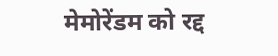मेमोरेंडम को रद्द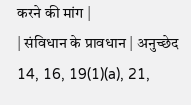करने की मांग |
| संविधान के प्रावधान | अनुच्छेद 14, 16, 19(1)(a), 21,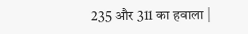235 और 311 का हवाला |